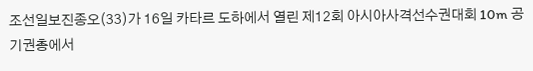조선일보진종오(33)가 16일 카타르 도하에서 열린 제12회 아시아사격선수권대회 10m 공기권총에서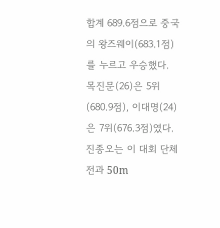합계 689.6점으로 중국의 왕즈웨이(683.1점)를 누르고 우승했다. 목진문(26)은 5위(680.9점), 이대명(24)은 7위(676.3점)였다.진종오는 이 대회 단체전과 50m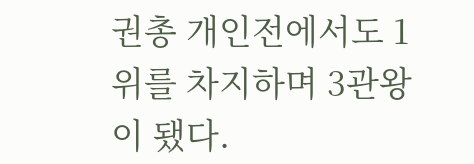권총 개인전에서도 1위를 차지하며 3관왕이 됐다.